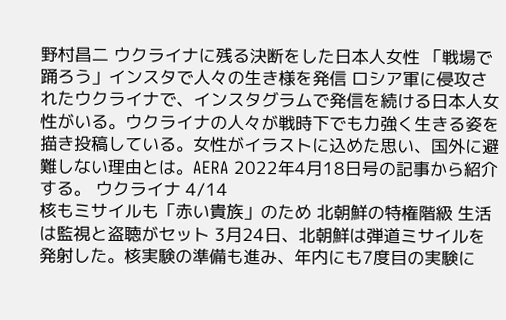野村昌二 ウクライナに残る決断をした日本人女性 「戦場で踊ろう」インスタで人々の生き様を発信 ロシア軍に侵攻されたウクライナで、インスタグラムで発信を続ける日本人女性がいる。ウクライナの人々が戦時下でも力強く生きる姿を描き投稿している。女性がイラストに込めた思い、国外に避難しない理由とは。AERA 2022年4月18日号の記事から紹介する。 ウクライナ 4/14
核もミサイルも「赤い貴族」のため 北朝鮮の特権階級 生活は監視と盗聴がセット 3月24日、北朝鮮は弾道ミサイルを発射した。核実験の準備も進み、年内にも7度目の実験に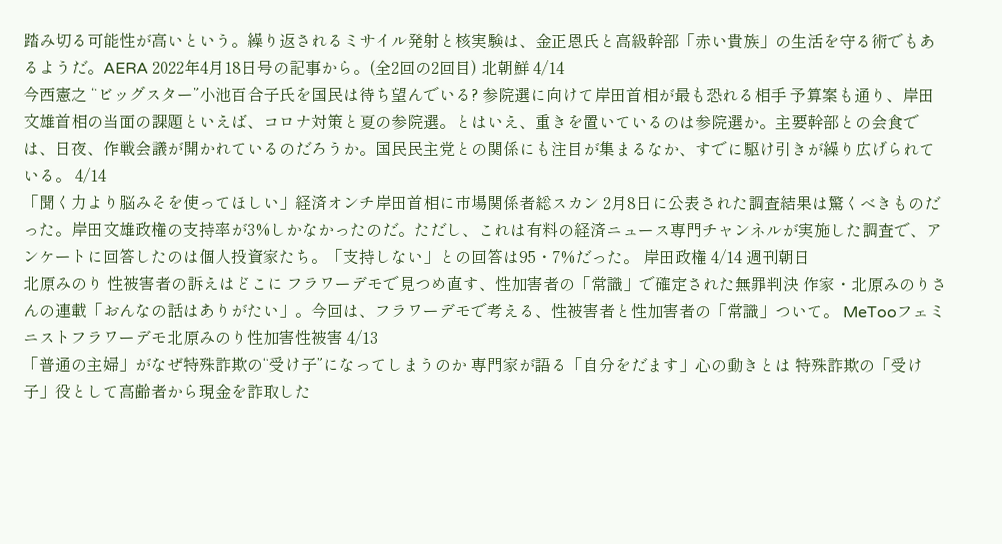踏み切る可能性が高いという。繰り返されるミサイル発射と核実験は、金正恩氏と高級幹部「赤い貴族」の生活を守る術でもあるようだ。AERA 2022年4月18日号の記事から。(全2回の2回目) 北朝鮮 4/14
今西憲之 “ビッグスター”小池百合子氏を国民は待ち望んでいる? 参院選に向けて岸田首相が最も恐れる相手 予算案も通り、岸田文雄首相の当面の課題といえば、コロナ対策と夏の参院選。とはいえ、重きを置いているのは参院選か。主要幹部との会食では、日夜、作戦会議が開かれているのだろうか。国民民主党との関係にも注目が集まるなか、すでに駆け引きが繰り広げられている。 4/14
「聞く力より脳みそを使ってほしい」経済オンチ岸田首相に市場関係者総スカン 2月8日に公表された調査結果は驚くべきものだった。岸田文雄政権の支持率が3%しかなかったのだ。ただし、これは有料の経済ニュース専門チャンネルが実施した調査で、アンケートに回答したのは個人投資家たち。「支持しない」との回答は95・7%だった。 岸田政権 4/14 週刊朝日
北原みのり 性被害者の訴えはどこに フラワーデモで見つめ直す、性加害者の「常識」で確定された無罪判決 作家・北原みのりさんの連載「おんなの話はありがたい」。今回は、フラワーデモで考える、性被害者と性加害者の「常識」ついて。 MeTooフェミニストフラワーデモ北原みのり性加害性被害 4/13
「普通の主婦」がなぜ特殊詐欺の“受け子”になってしまうのか 専門家が語る「自分をだます」心の動きとは 特殊詐欺の「受け子」役として高齢者から現金を詐取した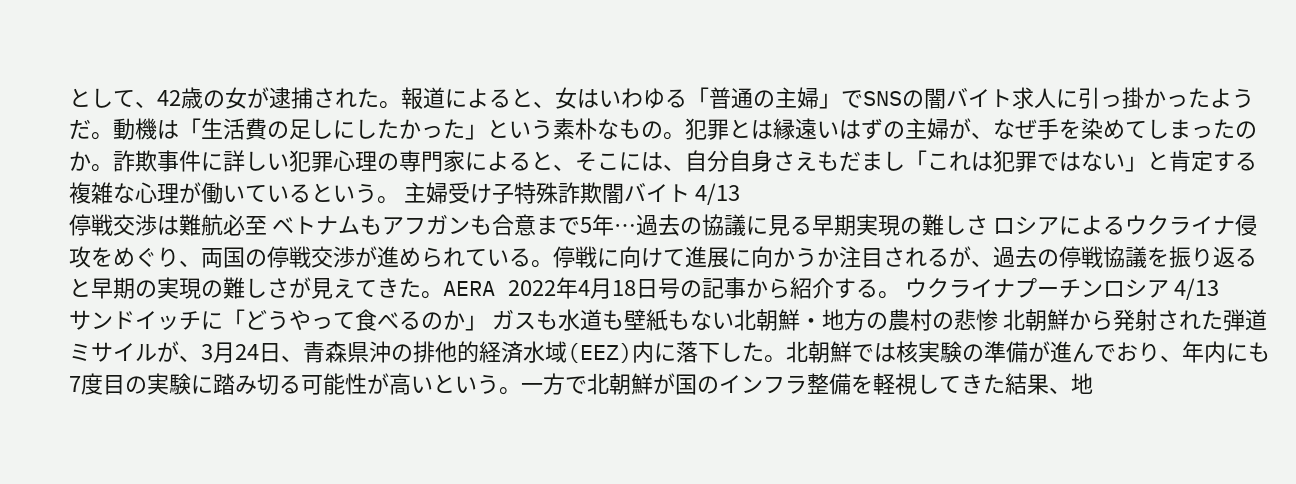として、42歳の女が逮捕された。報道によると、女はいわゆる「普通の主婦」でSNSの闇バイト求人に引っ掛かったようだ。動機は「生活費の足しにしたかった」という素朴なもの。犯罪とは縁遠いはずの主婦が、なぜ手を染めてしまったのか。詐欺事件に詳しい犯罪心理の専門家によると、そこには、自分自身さえもだまし「これは犯罪ではない」と肯定する複雑な心理が働いているという。 主婦受け子特殊詐欺闇バイト 4/13
停戦交渉は難航必至 ベトナムもアフガンも合意まで5年…過去の協議に見る早期実現の難しさ ロシアによるウクライナ侵攻をめぐり、両国の停戦交渉が進められている。停戦に向けて進展に向かうか注目されるが、過去の停戦協議を振り返ると早期の実現の難しさが見えてきた。AERA 2022年4月18日号の記事から紹介する。 ウクライナプーチンロシア 4/13
サンドイッチに「どうやって食べるのか」 ガスも水道も壁紙もない北朝鮮・地方の農村の悲惨 北朝鮮から発射された弾道ミサイルが、3月24日、青森県沖の排他的経済水域(EEZ)内に落下した。北朝鮮では核実験の準備が進んでおり、年内にも7度目の実験に踏み切る可能性が高いという。一方で北朝鮮が国のインフラ整備を軽視してきた結果、地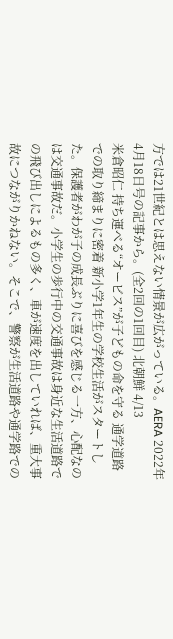方では21世紀とは思えない情景が広がっている。AERA 2022年4月18日号の記事から。(全2回の1回目) 北朝鮮 4/13
米倉昭仁 持ち運べる“オービス”が子どもの命を守る 通学道路での取り締まりに密着 新小学1年生の学校生活がスタートした。保護者がわが子の成長ぶりに喜びを感じる一方、心配なのは交通事故だ。小学生の歩行中の交通事故は身近な生活道路での飛び出しによるもの多く、車が速度を出していれば、重大事故につながりかねない。そこで、警察が生活道路や通学路での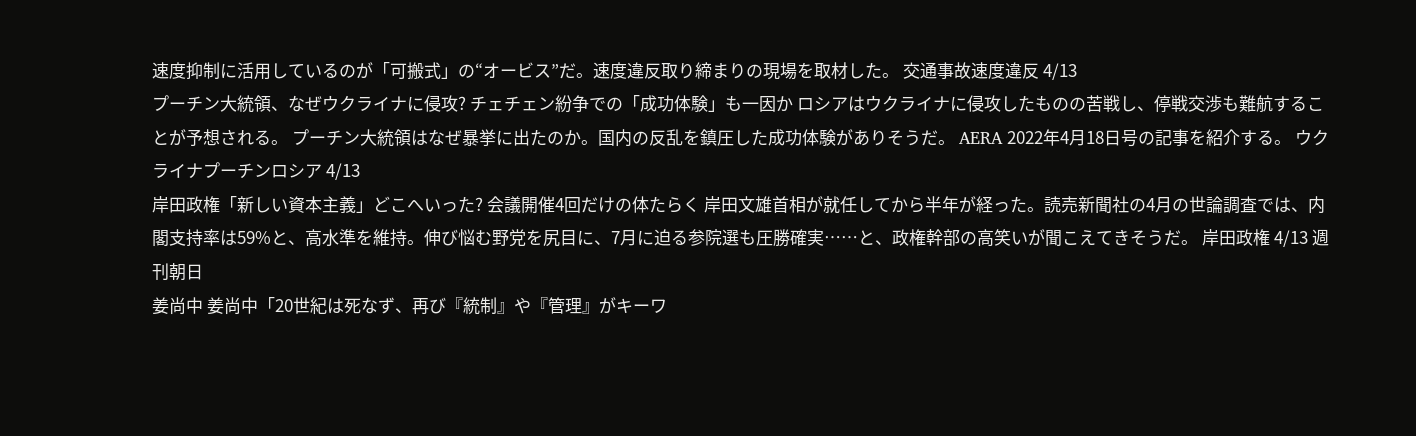速度抑制に活用しているのが「可搬式」の“オービス”だ。速度違反取り締まりの現場を取材した。 交通事故速度違反 4/13
プーチン大統領、なぜウクライナに侵攻? チェチェン紛争での「成功体験」も一因か ロシアはウクライナに侵攻したものの苦戦し、停戦交渉も難航することが予想される。 プーチン大統領はなぜ暴挙に出たのか。国内の反乱を鎮圧した成功体験がありそうだ。 AERA 2022年4月18日号の記事を紹介する。 ウクライナプーチンロシア 4/13
岸田政権「新しい資本主義」どこへいった? 会議開催4回だけの体たらく 岸田文雄首相が就任してから半年が経った。読売新聞社の4月の世論調査では、内閣支持率は59%と、高水準を維持。伸び悩む野党を尻目に、7月に迫る参院選も圧勝確実……と、政権幹部の高笑いが聞こえてきそうだ。 岸田政権 4/13 週刊朝日
姜尚中 姜尚中「20世紀は死なず、再び『統制』や『管理』がキーワ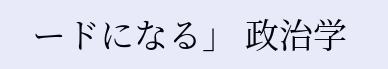ードになる」 政治学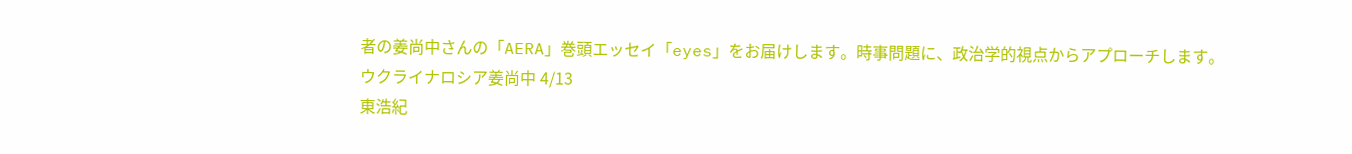者の姜尚中さんの「AERA」巻頭エッセイ「eyes」をお届けします。時事問題に、政治学的視点からアプローチします。 ウクライナロシア姜尚中 4/13
東浩紀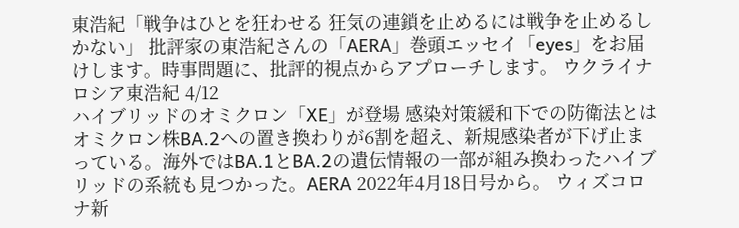東浩紀「戦争はひとを狂わせる 狂気の連鎖を止めるには戦争を止めるしかない」 批評家の東浩紀さんの「AERA」巻頭エッセイ「eyes」をお届けします。時事問題に、批評的視点からアプローチします。 ウクライナロシア東浩紀 4/12
ハイブリッドのオミクロン「XE」が登場 感染対策緩和下での防衛法とは オミクロン株BA.2への置き換わりが6割を超え、新規感染者が下げ止まっている。海外ではBA.1とBA.2の遺伝情報の一部が組み換わったハイブリッドの系統も見つかった。AERA 2022年4月18日号から。 ウィズコロナ新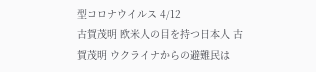型コロナウイルス 4/12
古賀茂明 欧米人の目を持つ日本人 古賀茂明 ウクライナからの避難民は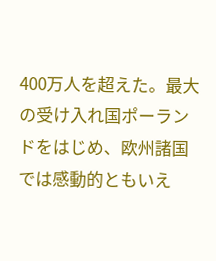400万人を超えた。最大の受け入れ国ポーランドをはじめ、欧州諸国では感動的ともいえ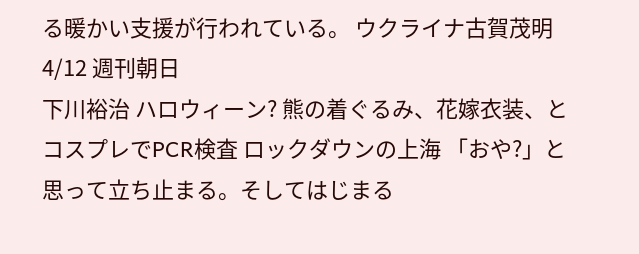る暖かい支援が行われている。 ウクライナ古賀茂明 4/12 週刊朝日
下川裕治 ハロウィーン? 熊の着ぐるみ、花嫁衣装、とコスプレでPCR検査 ロックダウンの上海 「おや?」と思って立ち止まる。そしてはじまる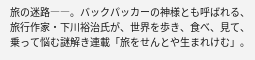旅の迷路――。バックパッカーの神様とも呼ばれる、旅行作家・下川裕治氏が、世界を歩き、食べ、見て、乗って悩む謎解き連載「旅をせんとや生まれけむ」。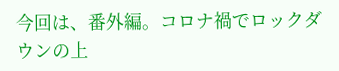今回は、番外編。コロナ禍でロックダウンの上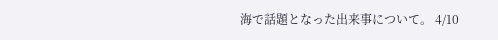海で話題となった出来事について。 4/10